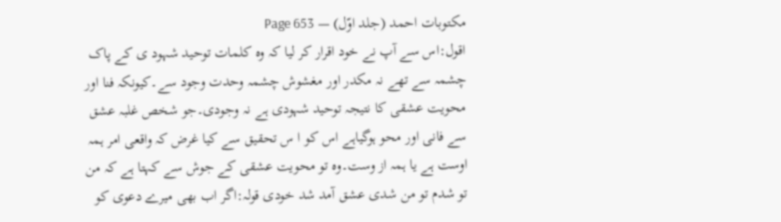مکتوبات احمد (جلد اوّل) — Page 653
اقول:اس سے آپ نے خود اقرار کر لیا کہ وہ کلمات توحید شہود ی کے پاک چشمہ سے تھے نہ مکدر اور مغشوش چشمہ وحدت وجود سے۔کیونکہ فنا اور محویت عشقی کا نتیجہ توحید شہودی ہے نہ وجودی۔جو شخص غلبہ عشق سے فانی اور محو ہوگیاہے اس کو ا س تحقیق سے کیا غرض کہ واقعی امر ہمہ اوست ہے یا ہمہ از وست۔وہ تو محویت عشقی کے جوش سے کہتا ہے کہ من تو شدم تو من شدی عشق آمد شد خودی قولہ:اگر اب بھی میرے دعوی کو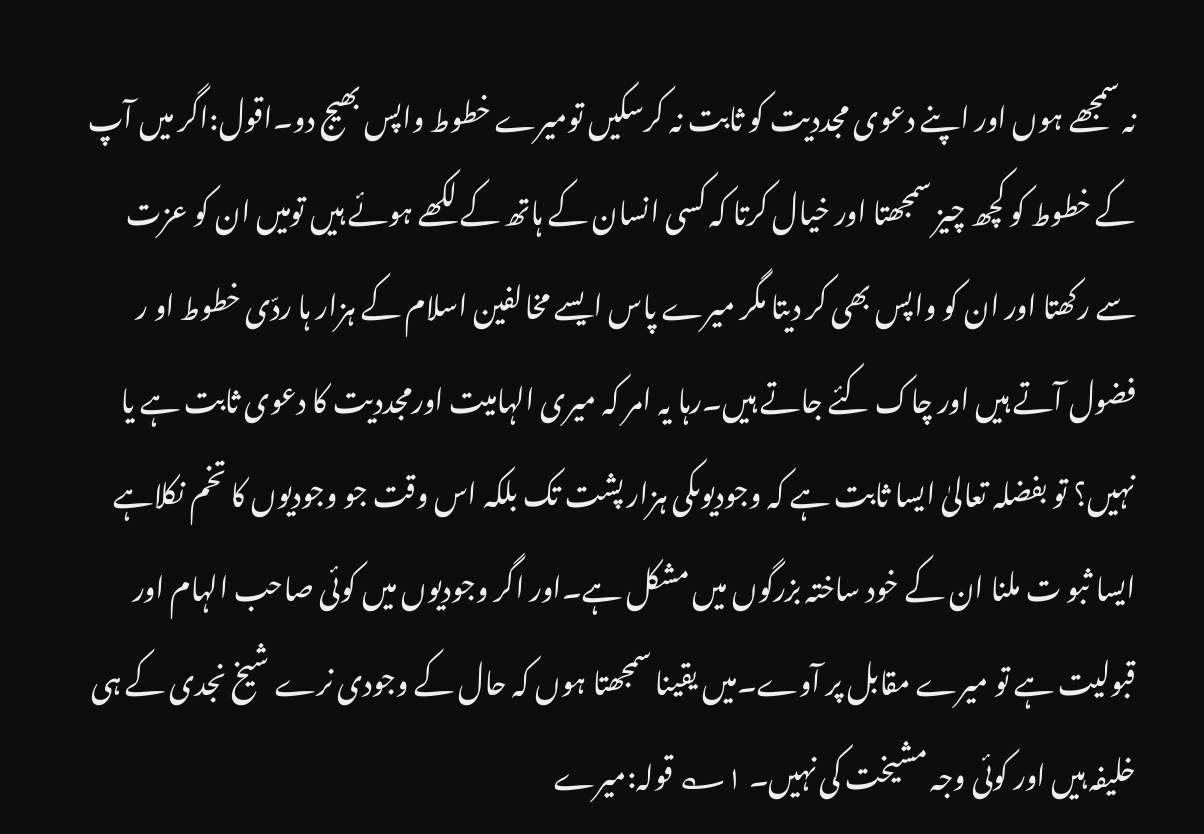نہ سمجھے ہوں اور اپنے دعوی مجددیت کو ثابت نہ کرسکیں تومیرے خطوط واپس بھیج دو۔اقول:اگر میں آپ کے خطوط کو کچھ چیز سمجھتا اور خیال کرتا کہ کسی انسان کے ہاتھ کے لکھے ہوئے ہیں تومیں ان کو عزت سے رکھتا اور ان کو واپس بھی کر دیتا مگر میرے پاس ایسے مخالفین اسلام کے ہزار ہا ردّی خطوط او ر فضول آتے ہیں اور چاک کئے جاتے ہیں۔رہا یہ امر کہ میری الہامیت اورمجددیت کا دعوی ثابت ہے یا نہیں؟ تو بفضلہ تعالیٰ ایسا ثابت ہے کہ وجودیوںکی ہزار پشت تک بلکہ اس وقت جو وجودیوں کا تخم نکلاہے ایسا ثبو ت ملنا ان کے خود ساختہ بزرگوں میں مشکل ہے۔اور اگر وجودیوں میں کوئی صاحب الہام اور قبولیت ہے تو میرے مقابل پر آوے۔میں یقینا سمجھتا ہوں کہ حال کے وجودی نرے شیخ نجدی کے ہی خلیفہ ہیں اور کوئی وجہ مشیخت کی نہیں۔ ۱؎ قولہ:میرے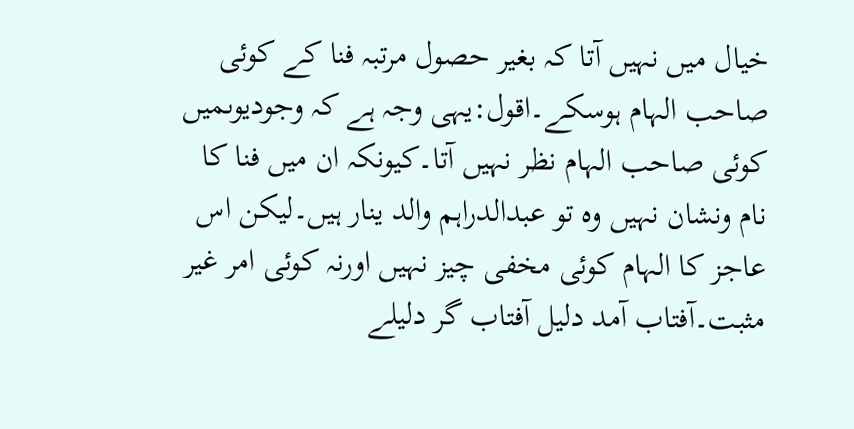خیال میں نہیں آتا کہ بغیر حصول مرتبہ فنا کے کوئی صاحب الہام ہوسکے۔اقول:یہی وجہ ہے کہ وجودیوںمیں کوئی صاحب الہام نظر نہیں آتا۔کیونکہ ان میں فنا کا نام ونشان نہیں وہ تو عبدالدراہم والد ینار ہیں۔لیکن اس عاجز کا الہام کوئی مخفی چیز نہیں اورنہ کوئی امر غیر مثبت۔آفتاب آمد دلیل آفتاب گر دلیلے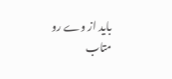باید از وے رو متاب